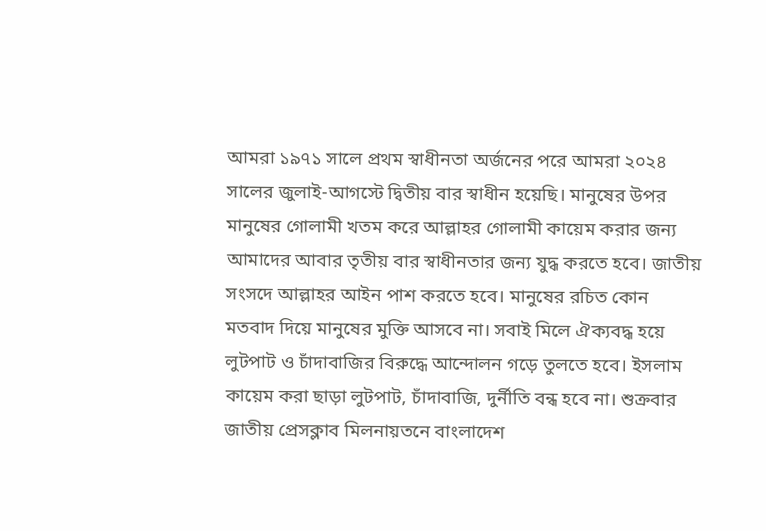আমরা ১৯৭১ সালে প্রথম স্বাধীনতা অর্জনের পরে আমরা ২০২৪ সালের জুলাই-আগস্টে দ্বিতীয় বার স্বাধীন হয়েছি। মানুষের উপর মানুষের গোলামী খতম করে আল্লাহর গোলামী কায়েম করার জন্য আমাদের আবার তৃতীয় বার স্বাধীনতার জন্য যুদ্ধ করতে হবে। জাতীয় সংসদে আল্লাহর আইন পাশ করতে হবে। মানুষের রচিত কোন মতবাদ দিয়ে মানুষের মুক্তি আসবে না। সবাই মিলে ঐক্যবদ্ধ হয়ে লুটপাট ও চাঁদাবাজির বিরুদ্ধে আন্দোলন গড়ে তুলতে হবে। ইসলাম কায়েম করা ছাড়া লুটপাট, চাঁদাবাজি, দুর্নীতি বন্ধ হবে না। শুক্রবার জাতীয় প্রেসক্লাব মিলনায়তনে বাংলাদেশ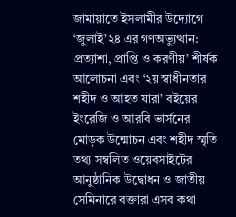জামায়াতে ইসলামীর উদ্যোগে ‘জুলাই’২৪ এর গণঅভ্যুত্থান: প্রত্যাশা, প্রাপ্তি ও করণীয়’ শীর্ষক আলোচনা এবং ‘২য় স্বাধীনতার শহীদ ও আহত যারা’ বইয়ের ইংরেজি ও আরবি ভার্সনের মোড়ক উন্মোচন এবং শহীদ স্মৃতি তথ্য সম্বলিত ওয়েবসাইটের আনুষ্ঠানিক উদ্বোধন ও জাতীয় সেমিনারে বক্তারা এসব কথা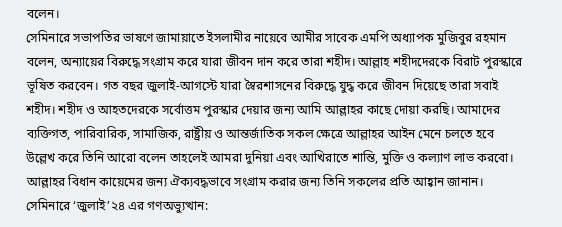বলেন।
সেমিনারে সভাপতির ভাষণে জামায়াতে ইসলামীর নায়েবে আমীর সাবেক এমপি অধ্যাপক মুজিবুর রহমান বলেন, অন্যায়ের বিরুদ্ধে সংগ্রাম করে যারা জীবন দান করে তারা শহীদ। আল্লাহ শহীদদেরকে বিরাট পুরস্কারে ভূষিত করবেন। গত বছর জুলাই-আগস্টে যারা স্বৈরশাসনের বিরুদ্ধে যুদ্ধ করে জীবন দিয়েছে তারা সবাই শহীদ। শহীদ ও আহতদেরকে সর্বোত্তম পুরস্কার দেয়ার জন্য আমি আল্লাহর কাছে দোয়া করছি। আমাদের ব্যক্তিগত, পারিবারিক, সামাজিক, রাষ্ট্রীয় ও আন্তর্জাতিক সকল ক্ষেত্রে আল্লাহর আইন মেনে চলতে হবে উল্লেখ করে তিনি আরো বলেন তাহলেই আমরা দুনিয়া এবং আখিরাতে শান্তি, মুক্তি ও কল্যাণ লাভ করবো। আল্লাহর বিধান কায়েমের জন্য ঐক্যবদ্ধভাবে সংগ্রাম করার জন্য তিনি সকলের প্রতি আহ্বান জানান। সেমিনারে ‘জুলাই’২৪ এর গণঅভ্যুত্থান: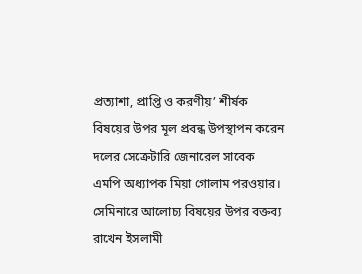প্রত্যাশা, প্রাপ্তি ও করণীয়’ শীর্ষক বিষয়ের উপর মূল প্রবন্ধ উপস্থাপন করেন দলের সেক্রেটারি জেনারেল সাবেক এমপি অধ্যাপক মিয়া গোলাম পরওয়ার। সেমিনারে আলোচ্য বিষয়ের উপর বক্তব্য রাখেন ইসলামী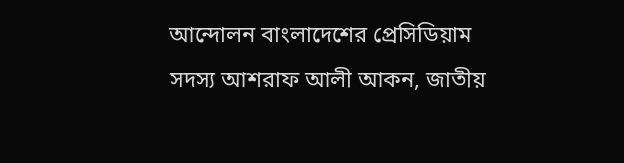আন্দোলন বাংলাদেশের প্রেসিডিয়াম সদস্য আশরাফ আলী আকন, জাতীয়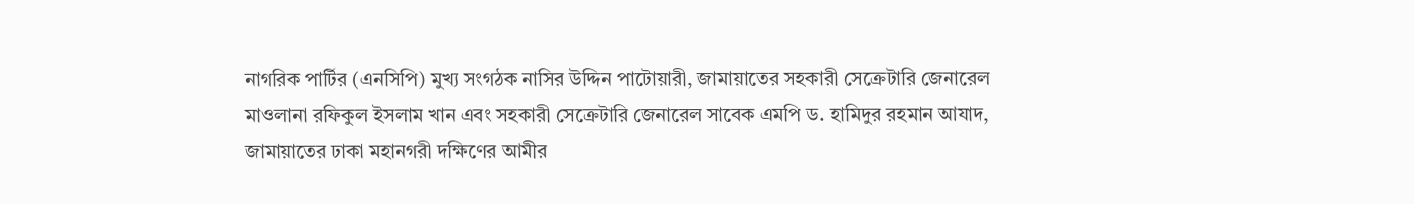নাগরিক পার্টির (এনসিপি) মুখ্য সংগঠক নাসির উদ্দিন পাটোয়ারী, জামায়াতের সহকারী সেক্রেটারি জেনারেল মাওলানা রফিকুল ইসলাম খান এবং সহকারী সেক্রেটারি জেনারেল সাবেক এমপি ড. হামিদুর রহমান আযাদ, জামায়াতের ঢাকা মহানগরী দক্ষিণের আমীর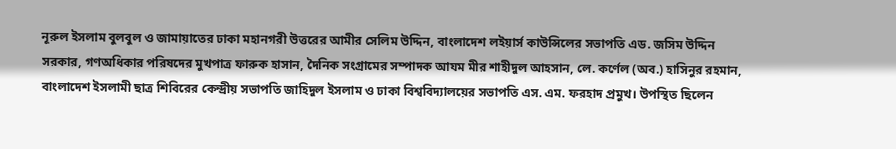নূরুল ইসলাম বুলবুল ও জামায়াতের ঢাকা মহানগরী উত্তরের আমীর সেলিম উদ্দিন, বাংলাদেশ লইয়ার্স কাউন্সিলের সভাপতি এড. জসিম উদ্দিন সরকার, গণঅধিকার পরিষদের মুখপাত্র ফারুক হাসান, দৈনিক সংগ্রামের সম্পাদক আযম মীর শাহীদুল আহসান, লে. কর্ণেল (অব.) হাসিনুর রহমান, বাংলাদেশ ইসলামী ছাত্র শিবিরের কেন্দ্রীয় সভাপতি জাহিদুল ইসলাম ও ঢাকা বিশ্ববিদ্যালয়ের সভাপতি এস. এম. ফরহাদ প্রমুখ। উপস্থিত ছিলেন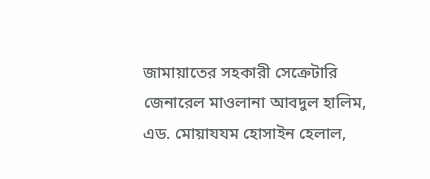জামায়াতের সহকারী সেক্রেটারি জেনারেল মাওলানা আবদুল হালিম, এড. মোয়াযযম হোসাইন হেলাল,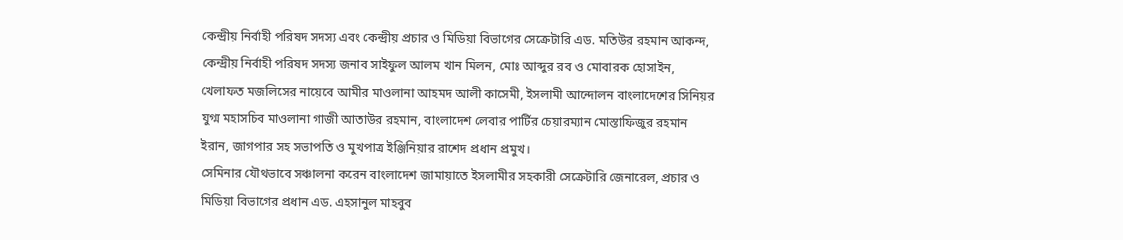কেন্দ্রীয় নির্বাহী পরিষদ সদস্য এবং কেন্দ্রীয় প্রচার ও মিডিয়া বিভাগের সেক্রেটারি এড. মতিউর রহমান আকন্দ, কেন্দ্রীয় নির্বাহী পরিষদ সদস্য জনাব সাইফুল আলম খান মিলন, মোঃ আব্দুর রব ও মোবারক হোসাইন, খেলাফত মজলিসের নায়েবে আমীর মাওলানা আহমদ আলী কাসেমী, ইসলামী আন্দোলন বাংলাদেশের সিনিয়র যুগ্ম মহাসচিব মাওলানা গাজী আতাউর রহমান, বাংলাদেশ লেবার পার্টির চেয়ারম্যান মোস্তাফিজুর রহমান ইরান, জাগপার সহ সভাপতি ও মুখপাত্র ইঞ্জিনিয়ার রাশেদ প্রধান প্রমুখ।
সেমিনার যৌথভাবে সঞ্চালনা করেন বাংলাদেশ জামায়াতে ইসলামীর সহকারী সেক্রেটারি জেনারেল, প্রচার ও মিডিয়া বিভাগের প্রধান এড. এহসানুল মাহবুব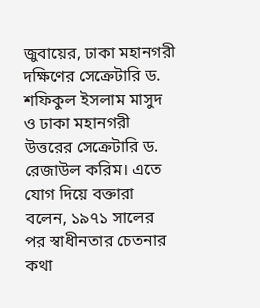জুবায়ের, ঢাকা মহানগরী দক্ষিণের সেক্রেটারি ড. শফিকুল ইসলাম মাসুদ ও ঢাকা মহানগরী উত্তরের সেক্রেটারি ড. রেজাউল করিম। এতে যোগ দিয়ে বক্তারা বলেন, ১৯৭১ সালের পর স্বাধীনতার চেতনার কথা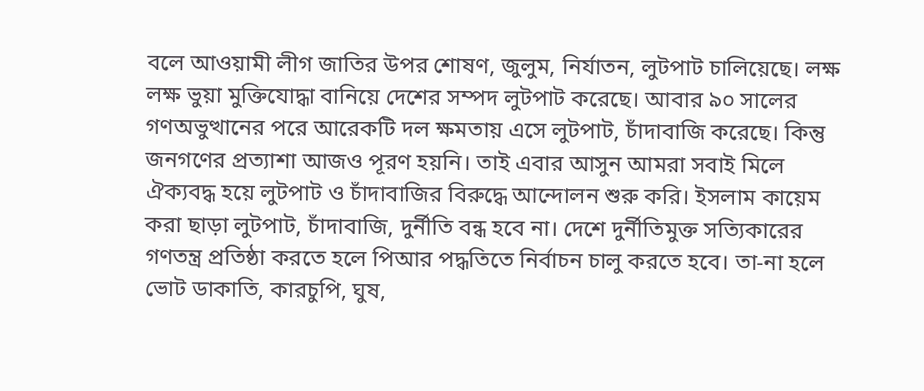বলে আওয়ামী লীগ জাতির উপর শোষণ, জুলুম, নির্যাতন, লুটপাট চালিয়েছে। লক্ষ লক্ষ ভুয়া মুক্তিযোদ্ধা বানিয়ে দেশের সম্পদ লুটপাট করেছে। আবার ৯০ সালের গণঅভুত্থানের পরে আরেকটি দল ক্ষমতায় এসে লুটপাট, চাঁদাবাজি করেছে। কিন্তু জনগণের প্রত্যাশা আজও পূরণ হয়নি। তাই এবার আসুন আমরা সবাই মিলে ঐক্যবদ্ধ হয়ে লুটপাট ও চাঁদাবাজির বিরুদ্ধে আন্দোলন শুরু করি। ইসলাম কায়েম করা ছাড়া লুটপাট, চাঁদাবাজি, দুর্নীতি বন্ধ হবে না। দেশে দুর্নীতিমুক্ত সত্যিকারের গণতন্ত্র প্রতিষ্ঠা করতে হলে পিআর পদ্ধতিতে নির্বাচন চালু করতে হবে। তা-না হলে ভোট ডাকাতি, কারচুপি, ঘুষ,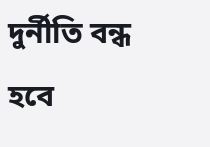দুর্নীতি বন্ধ হবে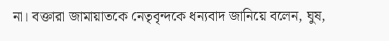না। বক্তারা জামায়াতকে নেতৃবৃন্দকে ধন্যবাদ জানিয়ে বলেন, ঘুষ,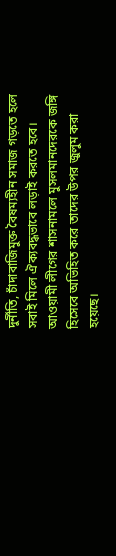দুর্নীতি, চাঁদাবাজিমুক্ত বৈষম্যহীন সমাজ গড়তে হলে সবাই মিলে ঐক্যবদ্ধভাবে লড়াই করতে হবে। আওয়ামী লীগের শাসনামলে মুসলমানদেরকে জঙ্গি হিসেবে অভিহিত করে তাদের উপর জুলুম করা হয়েছে।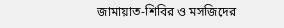জামায়াত-শিবির ও মসজিদের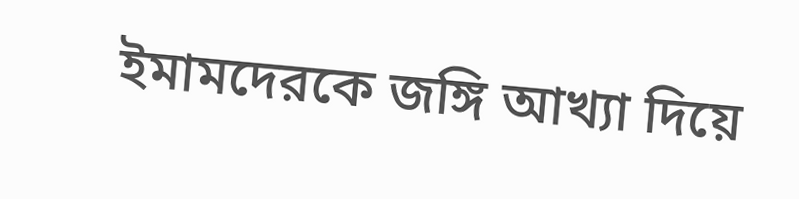ইমামদেরকে জঙ্গি আখ্যা দিয়ে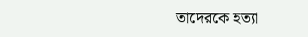তাদেরকে হত্যা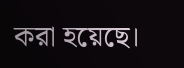করা হয়েছে।